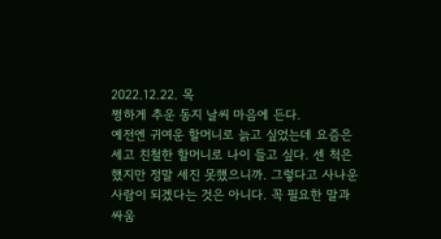2022.12.22. 목
쩡하게 추운 동지 날씨 마음에 든다.
예전엔 귀여운 할머니로 늙고 싶었는데 요즘은 세고 친철한 할머니로 나이 들고 싶다. 센 척은 했지만 정말 세진 못했으니까. 그렇다고 사나운 사람이 되겠다는 것은 아니다. 꼭 필요한 말과 싸움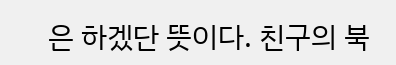은 하겠단 뜻이다. 친구의 북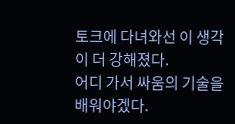토크에 다녀와선 이 생각이 더 강해졌다.
어디 가서 싸움의 기술을 배워야겠다.